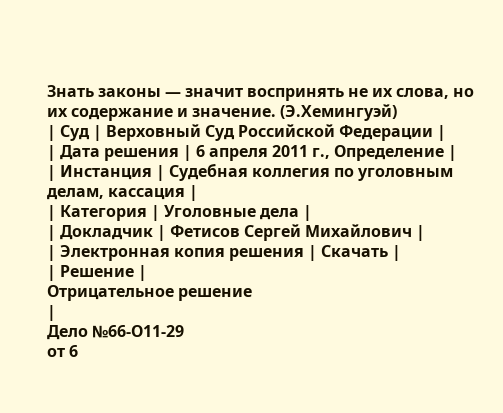Знать законы — значит воспринять не их слова, но их содержание и значение. (Э.Хемингуэй)
| Суд | Верховный Суд Российской Федерации |
| Дата решения | 6 апреля 2011 г., Определение |
| Инстанция | Судебная коллегия по уголовным делам, кассация |
| Категория | Уголовные дела |
| Докладчик | Фетисов Сергей Михайлович |
| Электронная копия решения | Скачать |
| Решение |
Отрицательное решение
|
Дело №66-О11-29
от 6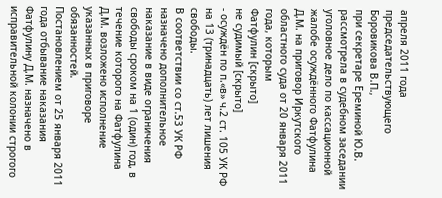апреля 2011 года
председательствующего Боровикова В.П.,
при секретаре Ереминой Ю.В.
рассмотрела в судебном заседании уголовное дело по кассационной жалобе осуждённого Фатфулина Д.М. на приговор Иркутского областного суда от 20 января 2011 года, которым
Фатфулин [скрыто]
не судимый [скрыто]
- осуждён по п.«в» ч.2 ст. 105 УК РФ на 13 (тринадцать) лет лишения свободы.
В соответствии со ст.53 УК РФ назначено дополнительное наказание в виде ограничения свободы сроком на 1 (один) год, в течение которого на Фатфулина Д.М. возложено исполнение указанных в приговоре обязанностей.
Постановлением от 25 января 2011 года отбывание наказания Фатфулину Д.М. назначено в исправительной колонии строгого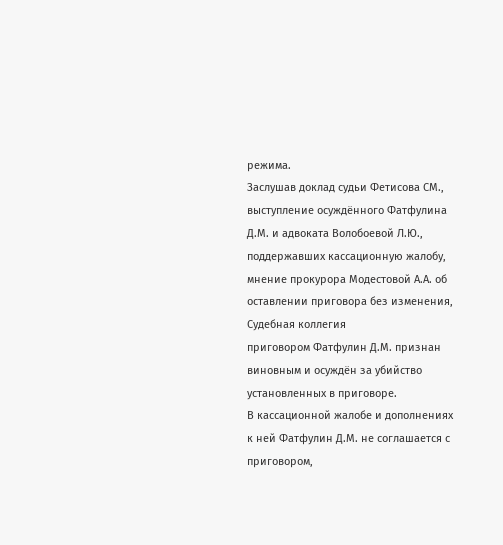режима.
Заслушав доклад судьи Фетисова СМ., выступление осуждённого Фатфулина Д.М. и адвоката Волобоевой Л.Ю., поддержавших кассационную жалобу, мнение прокурора Модестовой A.A. об оставлении приговора без изменения, Судебная коллегия
приговором Фатфулин Д.М. признан виновным и осуждён за убийство
установленных в приговоре.
В кассационной жалобе и дополнениях к ней Фатфулин Д.М. не соглашается с приговором,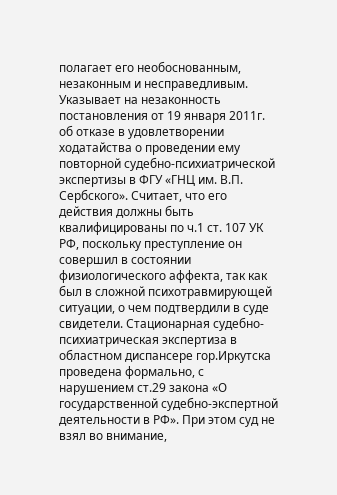полагает его необоснованным, незаконным и несправедливым. Указывает на незаконность постановления от 19 января 2011г. об отказе в удовлетворении ходатайства о проведении ему повторной судебно-психиатрической экспертизы в ФГУ «ГНЦ им. В.П. Сербского». Считает, что его действия должны быть квалифицированы по ч.1 ст. 107 УК РФ, поскольку преступление он совершил в состоянии физиологического аффекта, так как был в сложной психотравмирующей ситуации, о чем подтвердили в суде свидетели. Стационарная судебно-психиатрическая экспертиза в областном диспансере гор.Иркутска проведена формально, с нарушением ст.29 закона «О государственной судебно-экспертной деятельности в РФ». При этом суд не взял во внимание,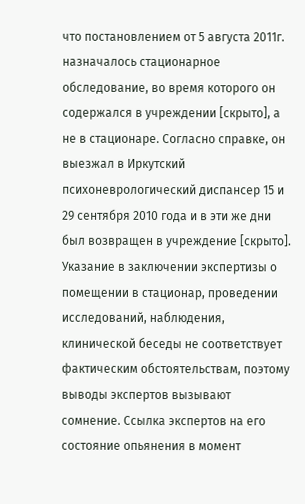что постановлением от 5 августа 2011г. назначалось стационарное обследование, во время которого он содержался в учреждении [скрыто], а не в стационаре. Согласно справке, он выезжал в Иркутский психоневрологический диспансер 15 и 29 сентября 2010 года и в эти же дни был возвращен в учреждение [скрыто]. Указание в заключении экспертизы о помещении в стационар, проведении исследований, наблюдения, клинической беседы не соответствует фактическим обстоятельствам, поэтому выводы экспертов вызывают сомнение. Ссылка экспертов на его состояние опьянения в момент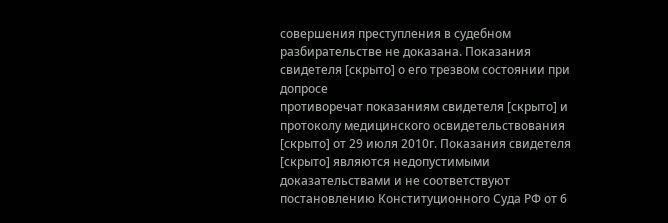совершения преступления в судебном разбирательстве не доказана. Показания свидетеля [скрыто] о его трезвом состоянии при допросе
противоречат показаниям свидетеля [скрыто] и протоколу медицинского освидетельствования [скрыто] от 29 июля 2010г. Показания свидетеля
[скрыто] являются недопустимыми доказательствами и не соответствуют
постановлению Конституционного Суда РФ от 6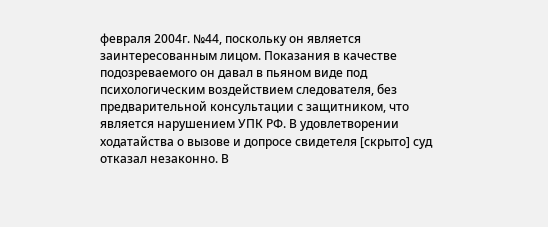февраля 2004г. №44, поскольку он является заинтересованным лицом. Показания в качестве подозреваемого он давал в пьяном виде под психологическим воздействием следователя, без предварительной консультации с защитником, что является нарушением УПК РФ. В удовлетворении ходатайства о вызове и допросе свидетеля [скрыто] суд отказал незаконно. В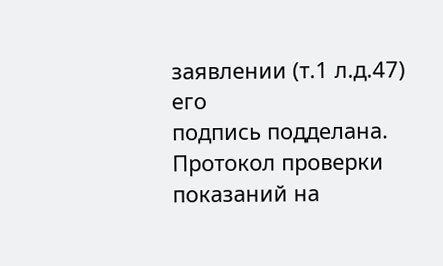заявлении (т.1 л.д.47) его
подпись подделана. Протокол проверки показаний на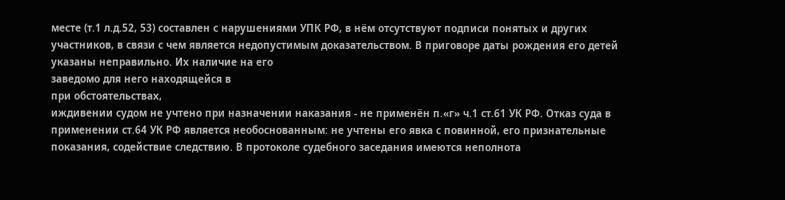месте (т.1 л.д.52, 53) составлен с нарушениями УПК РФ, в нём отсутствуют подписи понятых и других участников, в связи с чем является недопустимым доказательством. В приговоре даты рождения его детей указаны неправильно. Их наличие на его
заведомо для него находящейся в
при обстоятельствах,
иждивении судом не учтено при назначении наказания - не применён п.«г» ч.1 ст.61 УК РФ. Отказ суда в применении ст.64 УК РФ является необоснованным: не учтены его явка с повинной, его признательные показания, содействие следствию. В протоколе судебного заседания имеются неполнота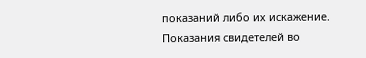показаний либо их искажение. Показания свидетелей во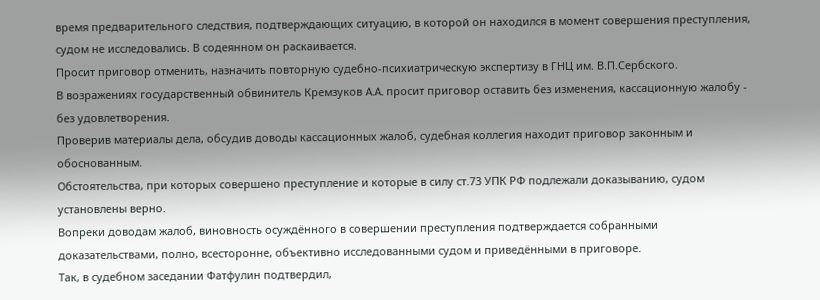время предварительного следствия, подтверждающих ситуацию, в которой он находился в момент совершения преступления, судом не исследовались. В содеянном он раскаивается.
Просит приговор отменить, назначить повторную судебно-психиатрическую экспертизу в ГНЦ им. В.П.Сербского.
В возражениях государственный обвинитель Кремзуков A.A. просит приговор оставить без изменения, кассационную жалобу - без удовлетворения.
Проверив материалы дела, обсудив доводы кассационных жалоб, судебная коллегия находит приговор законным и обоснованным.
Обстоятельства, при которых совершено преступление и которые в силу ст.73 УПК РФ подлежали доказыванию, судом установлены верно.
Вопреки доводам жалоб, виновность осуждённого в совершении преступления подтверждается собранными доказательствами, полно, всесторонне, объективно исследованными судом и приведёнными в приговоре.
Так, в судебном заседании Фатфулин подтвердил,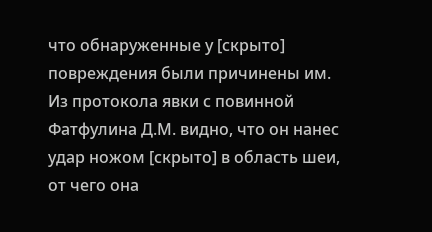что обнаруженные у [скрыто] повреждения были причинены им.
Из протокола явки с повинной Фатфулина Д.М. видно, что он нанес удар ножом [скрыто] в область шеи, от чего она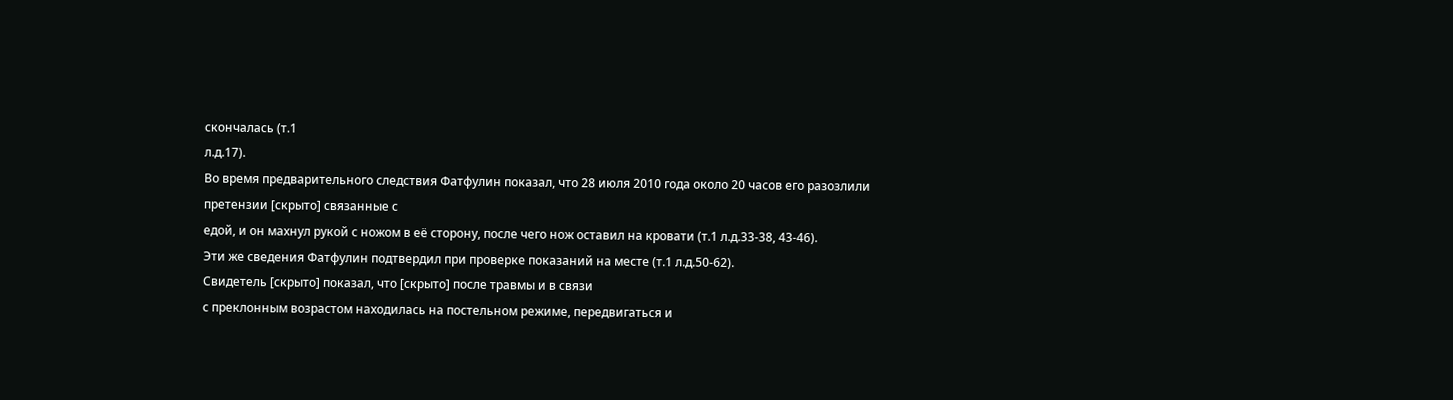скончалась (т.1
л.д.17).
Во время предварительного следствия Фатфулин показал, что 28 июля 2010 года около 20 часов его разозлили претензии [скрыто] связанные с
едой, и он махнул рукой с ножом в её сторону, после чего нож оставил на кровати (т.1 л.д.33-38, 43-46).
Эти же сведения Фатфулин подтвердил при проверке показаний на месте (т.1 л.д.50-62).
Свидетель [скрыто] показал, что [скрыто] после травмы и в связи
с преклонным возрастом находилась на постельном режиме, передвигаться и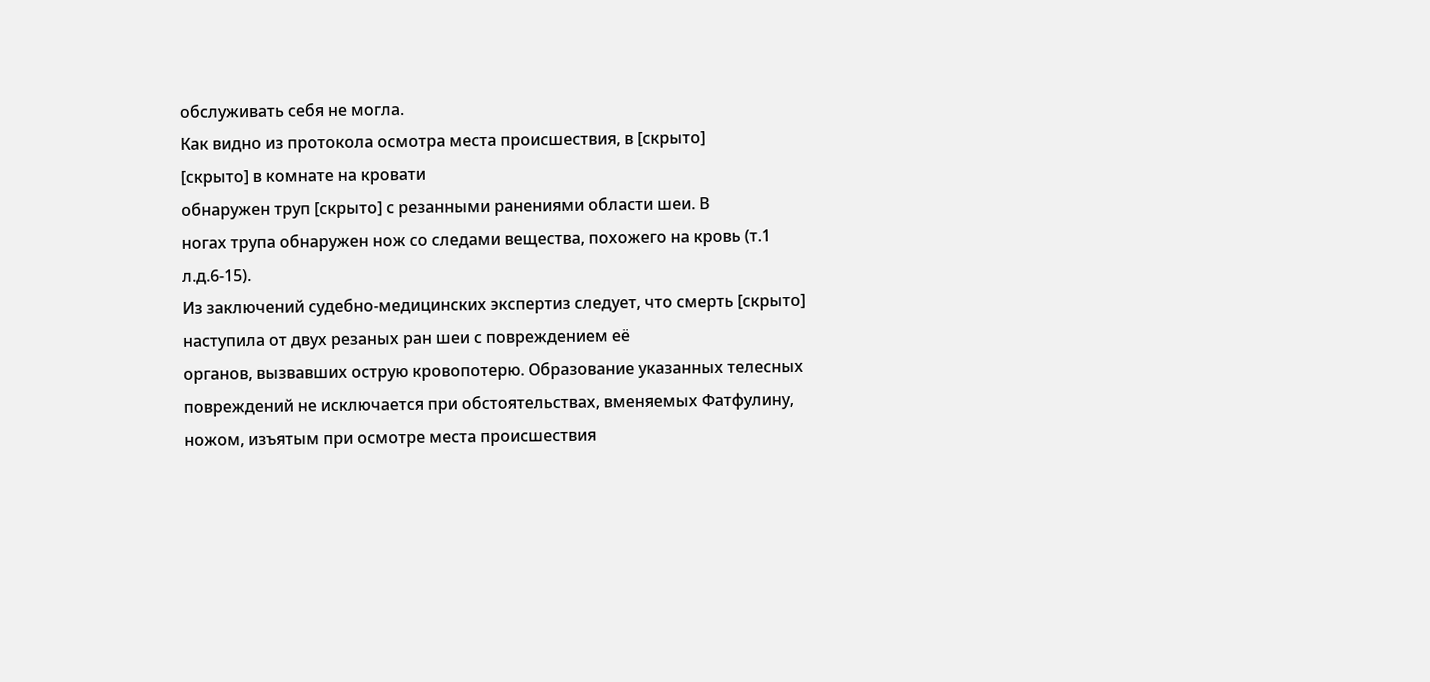обслуживать себя не могла.
Как видно из протокола осмотра места происшествия, в [скрыто]
[скрыто] в комнате на кровати
обнаружен труп [скрыто] с резанными ранениями области шеи. В
ногах трупа обнаружен нож со следами вещества, похожего на кровь (т.1 л.д.6-15).
Из заключений судебно-медицинских экспертиз следует, что смерть [скрыто] наступила от двух резаных ран шеи с повреждением её
органов, вызвавших острую кровопотерю. Образование указанных телесных повреждений не исключается при обстоятельствах, вменяемых Фатфулину, ножом, изъятым при осмотре места происшествия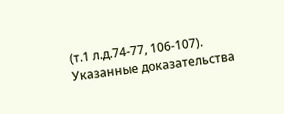(т.1 л.д.74-77, 106-107).
Указанные доказательства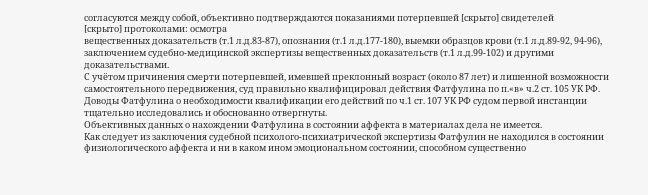согласуются между собой, объективно подтверждаются показаниями потерпевшей [скрыто] свидетелей
[скрыто] протоколами: осмотра
вещественных доказательств (т.1 л.д.83-87), опознания (т.1 л.д.177-180), выемки образцов крови (т.1 л.д.89-92, 94-96), заключением судебно-медицинской экспертизы вещественных доказательств (т.1 л.д.99-102) и другими доказательствами.
С учётом причинения смерти потерпевшей, имевшей преклонный возраст (около 87 лет) и лишенной возможности самостоятельного передвижения, суд правильно квалифицировал действия Фатфулина по п.«в» ч.2 ст. 105 УК РФ.
Доводы Фатфулина о необходимости квалификации его действий по ч.1 ст. 107 УК РФ судом первой инстанции тщательно исследовались и обоснованно отвергнуты.
Объективных данных о нахождении Фатфулина в состоянии аффекта в материалах дела не имеется.
Как следует из заключения судебной психолого-психиатрической экспертизы Фатфулин не находился в состоянии физиологического аффекта и ни в каком ином эмоциональном состоянии, способном существенно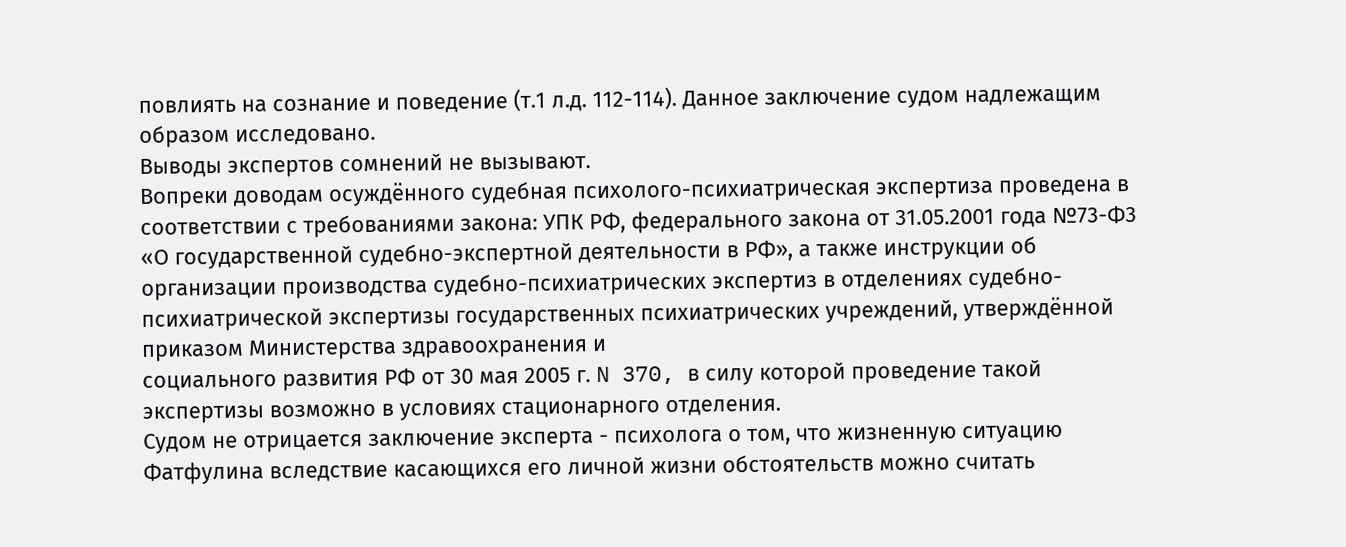повлиять на сознание и поведение (т.1 л.д. 112-114). Данное заключение судом надлежащим образом исследовано.
Выводы экспертов сомнений не вызывают.
Вопреки доводам осуждённого судебная психолого-психиатрическая экспертиза проведена в соответствии с требованиями закона: УПК РФ, федерального закона от 31.05.2001 года №73-Ф3 «О государственной судебно-экспертной деятельности в РФ», а также инструкции об организации производства судебно-психиатрических экспертиз в отделениях судебно-психиатрической экспертизы государственных психиатрических учреждений, утверждённой приказом Министерства здравоохранения и
социального развития РФ от 30 мая 2005 г. N 370, в силу которой проведение такой экспертизы возможно в условиях стационарного отделения.
Судом не отрицается заключение эксперта - психолога о том, что жизненную ситуацию Фатфулина вследствие касающихся его личной жизни обстоятельств можно считать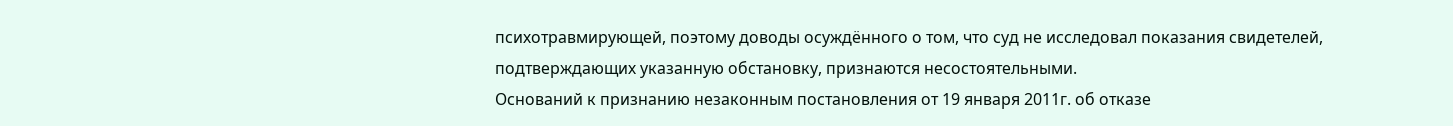психотравмирующей, поэтому доводы осуждённого о том, что суд не исследовал показания свидетелей, подтверждающих указанную обстановку, признаются несостоятельными.
Оснований к признанию незаконным постановления от 19 января 2011г. об отказе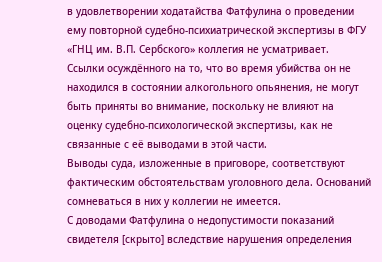в удовлетворении ходатайства Фатфулина о проведении ему повторной судебно-психиатрической экспертизы в ФГУ «ГНЦ им. В.П. Сербского» коллегия не усматривает.
Ссылки осуждённого на то, что во время убийства он не находился в состоянии алкогольного опьянения, не могут быть приняты во внимание, поскольку не влияют на оценку судебно-психологической экспертизы, как не связанные с её выводами в этой части.
Выводы суда, изложенные в приговоре, соответствуют фактическим обстоятельствам уголовного дела. Оснований сомневаться в них у коллегии не имеется.
С доводами Фатфулина о недопустимости показаний свидетеля [скрыто] вследствие нарушения определения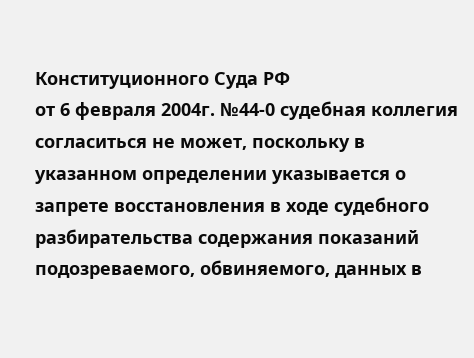Конституционного Суда РФ
от 6 февраля 2004г. №44-0 судебная коллегия согласиться не может, поскольку в указанном определении указывается о запрете восстановления в ходе судебного разбирательства содержания показаний подозреваемого, обвиняемого, данных в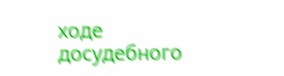ходе досудебного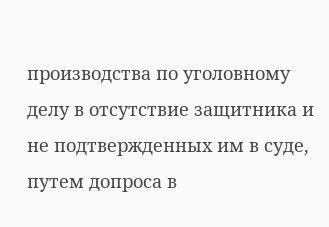производства по уголовному делу в отсутствие защитника и не подтвержденных им в суде, путем допроса в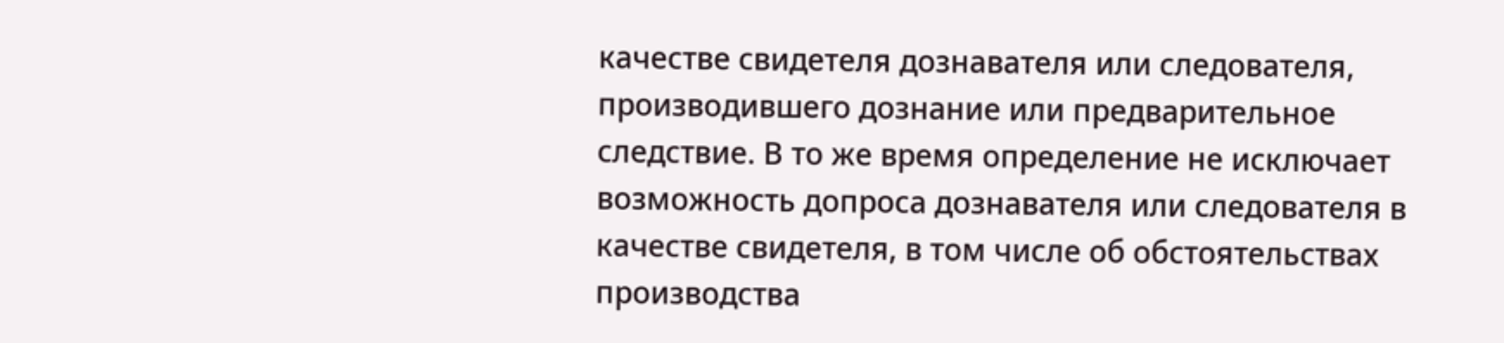качестве свидетеля дознавателя или следователя, производившего дознание или предварительное следствие. В то же время определение не исключает возможность допроса дознавателя или следователя в качестве свидетеля, в том числе об обстоятельствах производства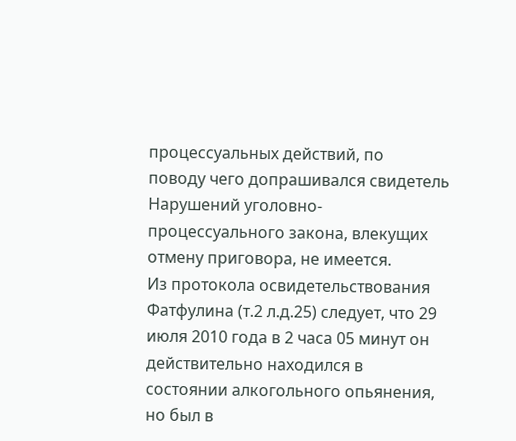процессуальных действий, по
поводу чего допрашивался свидетель
Нарушений уголовно-процессуального закона, влекущих отмену приговора, не имеется.
Из протокола освидетельствования Фатфулина (т.2 л.д.25) следует, что 29 июля 2010 года в 2 часа 05 минут он действительно находился в состоянии алкогольного опьянения, но был в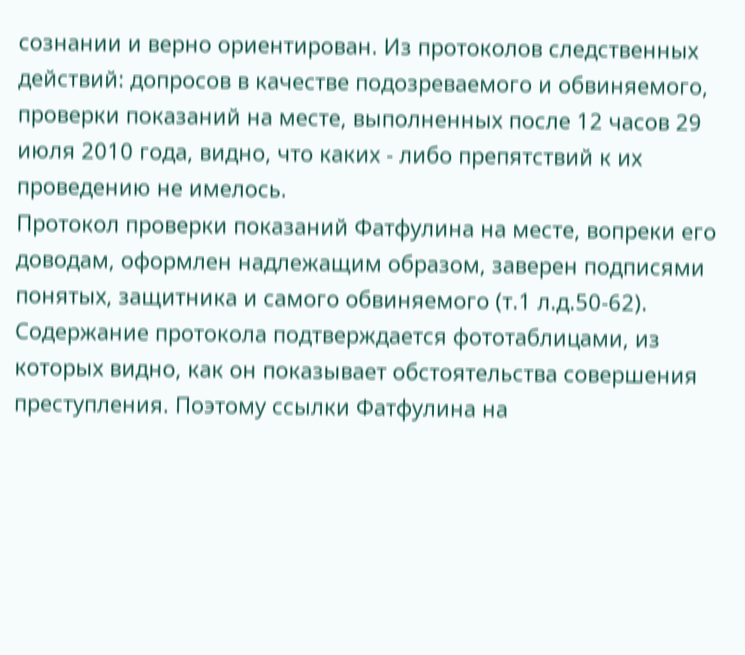сознании и верно ориентирован. Из протоколов следственных действий: допросов в качестве подозреваемого и обвиняемого, проверки показаний на месте, выполненных после 12 часов 29
июля 2010 года, видно, что каких - либо препятствий к их проведению не имелось.
Протокол проверки показаний Фатфулина на месте, вопреки его доводам, оформлен надлежащим образом, заверен подписями понятых, защитника и самого обвиняемого (т.1 л.д.50-62). Содержание протокола подтверждается фототаблицами, из которых видно, как он показывает обстоятельства совершения преступления. Поэтому ссылки Фатфулина на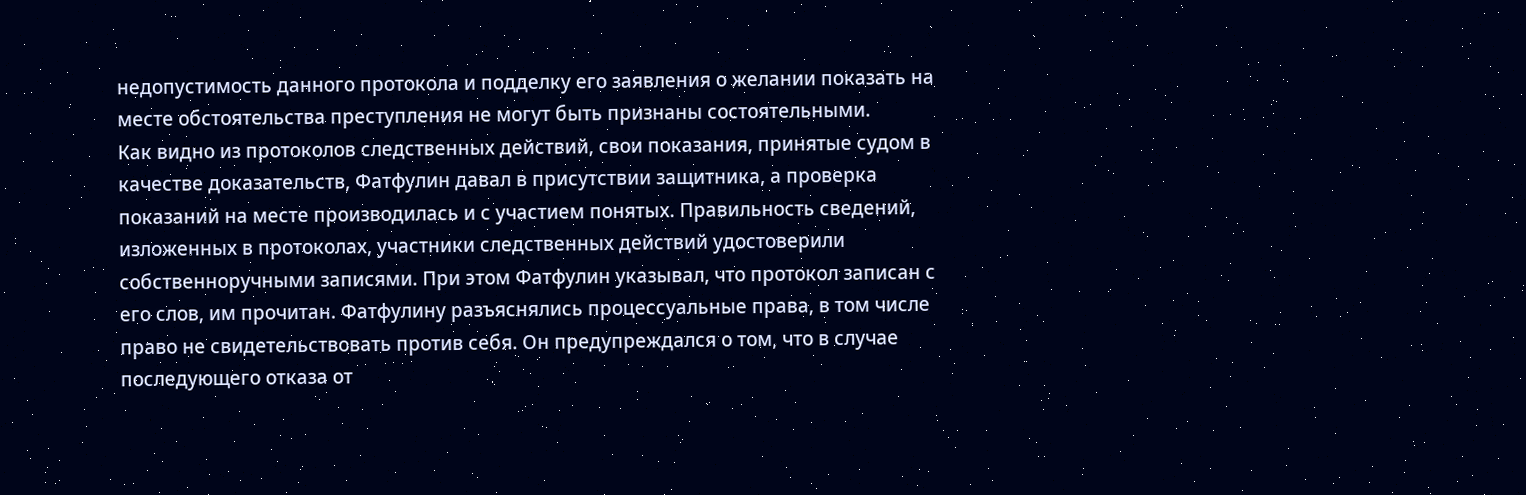недопустимость данного протокола и подделку его заявления о желании показать на месте обстоятельства преступления не могут быть признаны состоятельными.
Как видно из протоколов следственных действий, свои показания, принятые судом в качестве доказательств, Фатфулин давал в присутствии защитника, а проверка показаний на месте производилась и с участием понятых. Правильность сведений, изложенных в протоколах, участники следственных действий удостоверили собственноручными записями. При этом Фатфулин указывал, что протокол записан с его слов, им прочитан. Фатфулину разъяснялись процессуальные права, в том числе право не свидетельствовать против себя. Он предупреждался о том, что в случае последующего отказа от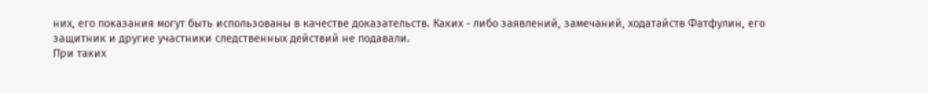них, его показания могут быть использованы в качестве доказательств. Каких - либо заявлений, замечаний, ходатайств Фатфулин, его защитник и другие участники следственных действий не подавали.
При таких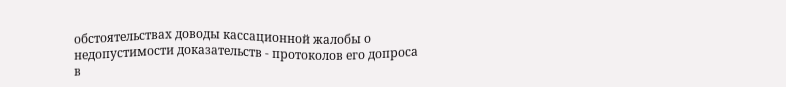обстоятельствах доводы кассационной жалобы о недопустимости доказательств - протоколов его допроса в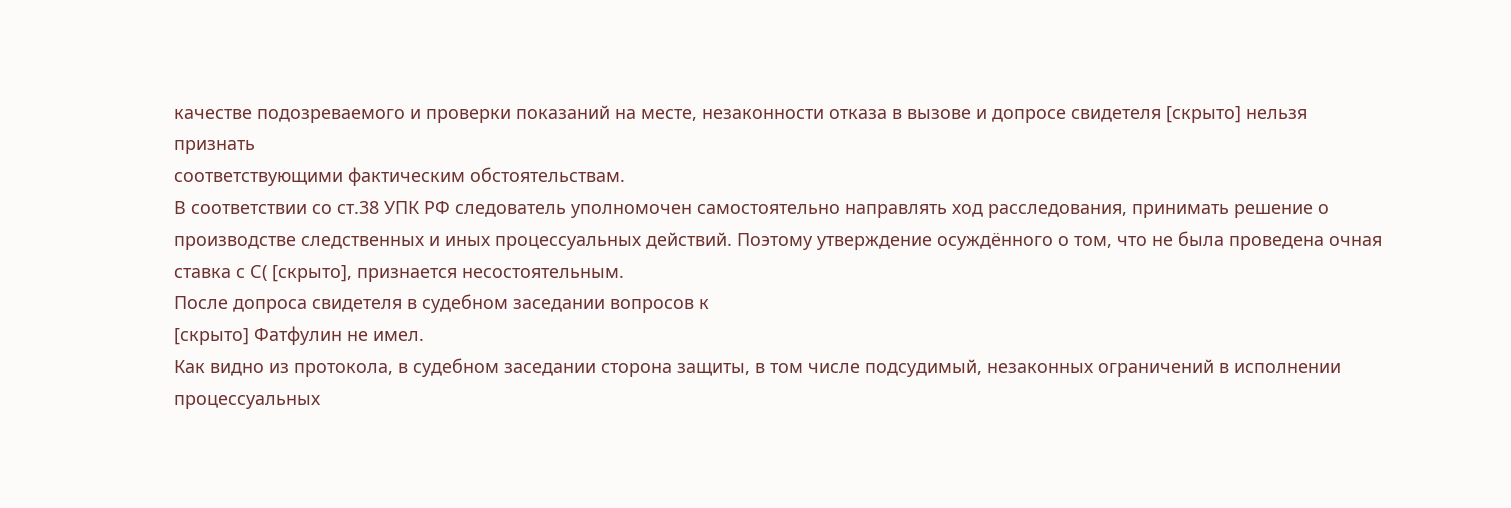качестве подозреваемого и проверки показаний на месте, незаконности отказа в вызове и допросе свидетеля [скрыто] нельзя признать
соответствующими фактическим обстоятельствам.
В соответствии со ст.38 УПК РФ следователь уполномочен самостоятельно направлять ход расследования, принимать решение о производстве следственных и иных процессуальных действий. Поэтому утверждение осуждённого о том, что не была проведена очная ставка с С( [скрыто], признается несостоятельным.
После допроса свидетеля в судебном заседании вопросов к
[скрыто] Фатфулин не имел.
Как видно из протокола, в судебном заседании сторона защиты, в том числе подсудимый, незаконных ограничений в исполнении процессуальных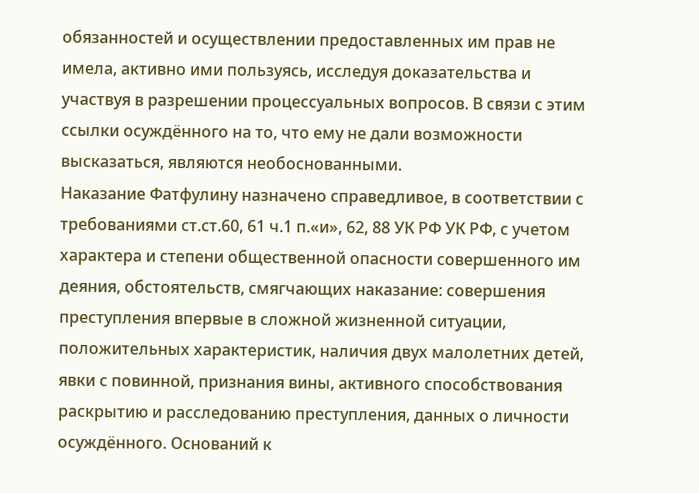обязанностей и осуществлении предоставленных им прав не имела, активно ими пользуясь, исследуя доказательства и участвуя в разрешении процессуальных вопросов. В связи с этим ссылки осуждённого на то, что ему не дали возможности высказаться, являются необоснованными.
Наказание Фатфулину назначено справедливое, в соответствии с требованиями ст.ст.60, 61 ч.1 п.«и», 62, 88 УК РФ УК РФ, с учетом характера и степени общественной опасности совершенного им деяния, обстоятельств, смягчающих наказание: совершения преступления впервые в сложной жизненной ситуации, положительных характеристик, наличия двух малолетних детей, явки с повинной, признания вины, активного способствования раскрытию и расследованию преступления, данных о личности осуждённого. Оснований к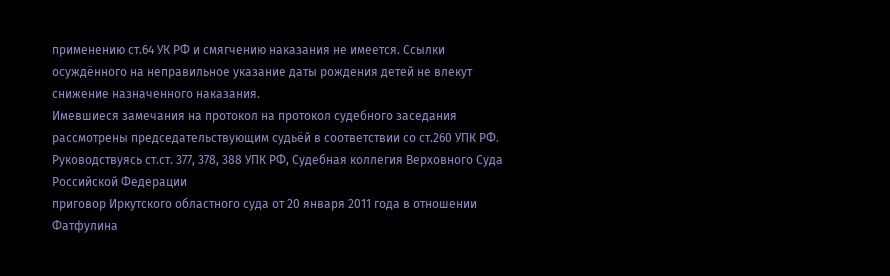применению ст.64 УК РФ и смягчению наказания не имеется. Ссылки осуждённого на неправильное указание даты рождения детей не влекут снижение назначенного наказания.
Имевшиеся замечания на протокол на протокол судебного заседания рассмотрены председательствующим судьёй в соответствии со ст.260 УПК РФ.
Руководствуясь ст.ст. 377, 378, 388 УПК РФ, Судебная коллегия Верховного Суда Российской Федерации
приговор Иркутского областного суда от 20 января 2011 года в отношении Фатфулина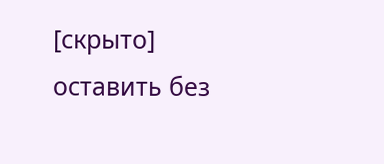[скрыто] оставить без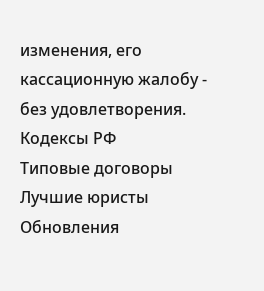изменения, его
кассационную жалобу - без удовлетворения.
Кодексы РФ
Типовые договоры
Лучшие юристы
Обновления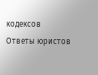кодексов
Ответы юристов